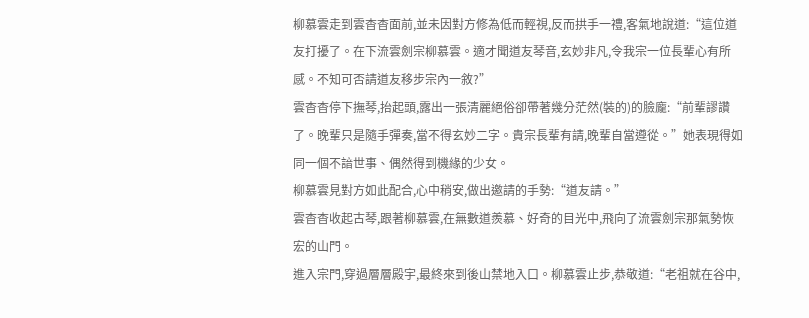柳慕雲走到雲杳杳面前,並未因對方修為低而輕視,反而拱手一禮,客氣地說道:“這位道友打擾了。在下流雲劍宗柳慕雲。適才聞道友琴音,玄妙非凡,令我宗一位長輩心有所感。不知可否請道友移步宗內一敘?”
雲杳杳停下撫琴,抬起頭,露出一張清麗絕俗卻帶著幾分茫然(裝的)的臉龐:“前輩謬讚了。晚輩只是隨手彈奏,當不得玄妙二字。貴宗長輩有請,晚輩自當遵從。”她表現得如同一個不諳世事、偶然得到機緣的少女。
柳慕雲見對方如此配合,心中稍安,做出邀請的手勢:“道友請。”
雲杳杳收起古琴,跟著柳慕雲,在無數道羨慕、好奇的目光中,飛向了流雲劍宗那氣勢恢宏的山門。
進入宗門,穿過層層殿宇,最終來到後山禁地入口。柳慕雲止步,恭敬道:“老祖就在谷中,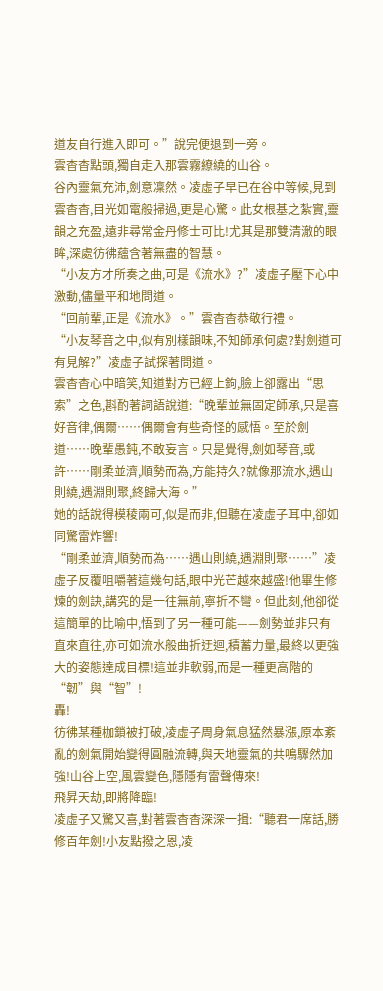道友自行進入即可。”說完便退到一旁。
雲杳杳點頭,獨自走入那雲霧繚繞的山谷。
谷內靈氣充沛,劍意凜然。凌虛子早已在谷中等候,見到雲杳杳,目光如電般掃過,更是心驚。此女根基之紮實,靈韻之充盈,遠非尋常金丹修士可比!尤其是那雙清澈的眼眸,深處彷彿蘊含著無盡的智慧。
“小友方才所奏之曲,可是《流水》?”凌虛子壓下心中激動,儘量平和地問道。
“回前輩,正是《流水》。”雲杳杳恭敬行禮。
“小友琴音之中,似有別樣韻味,不知師承何處?對劍道可有見解?”凌虛子試探著問道。
雲杳杳心中暗笑,知道對方已經上鉤,臉上卻露出“思索”之色,斟酌著詞語說道:“晚輩並無固定師承,只是喜好音律,偶爾……偶爾會有些奇怪的感悟。至於劍道……晚輩愚鈍,不敢妄言。只是覺得,劍如琴音,或許……剛柔並濟,順勢而為,方能持久?就像那流水,遇山則繞,遇淵則聚,終歸大海。”
她的話說得模稜兩可,似是而非,但聽在凌虛子耳中,卻如同驚雷炸響!
“剛柔並濟,順勢而為……遇山則繞,遇淵則聚……”凌虛子反覆咀嚼著這幾句話,眼中光芒越來越盛!他畢生修煉的劍訣,講究的是一往無前,寧折不彎。但此刻,他卻從這簡單的比喻中,悟到了另一種可能——劍勢並非只有直來直往,亦可如流水般曲折迂迴,積蓄力量,最終以更強大的姿態達成目標!這並非軟弱,而是一種更高階的“韌”與“智”!
轟!
彷彿某種枷鎖被打破,凌虛子周身氣息猛然暴漲,原本紊亂的劍氣開始變得圓融流轉,與天地靈氣的共鳴驟然加強!山谷上空,風雲變色,隱隱有雷聲傳來!
飛昇天劫,即將降臨!
凌虛子又驚又喜,對著雲杳杳深深一揖:“聽君一席話,勝修百年劍!小友點撥之恩,凌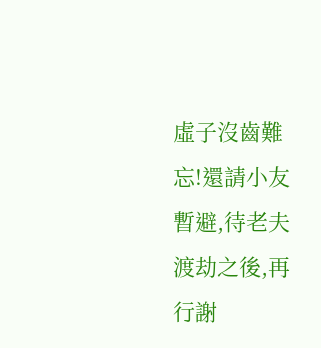虛子沒齒難忘!還請小友暫避,待老夫渡劫之後,再行謝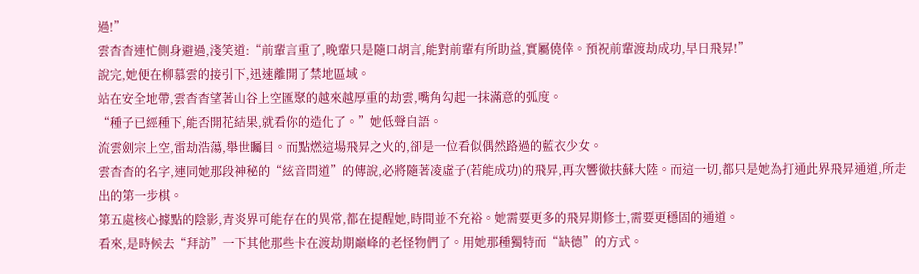過!”
雲杳杳連忙側身避過,淺笑道:“前輩言重了,晚輩只是隨口胡言,能對前輩有所助益,實屬僥倖。預祝前輩渡劫成功,早日飛昇!”
說完,她便在柳慕雲的接引下,迅速離開了禁地區域。
站在安全地帶,雲杳杳望著山谷上空匯聚的越來越厚重的劫雲,嘴角勾起一抹滿意的弧度。
“種子已經種下,能否開花結果,就看你的造化了。”她低聲自語。
流雲劍宗上空,雷劫浩蕩,舉世矚目。而點燃這場飛昇之火的,卻是一位看似偶然路過的藍衣少女。
雲杳杳的名字,連同她那段神秘的“絃音問道”的傳說,必將隨著凌虛子(若能成功)的飛昇,再次響徹扶蘇大陸。而這一切,都只是她為打通此界飛昇通道,所走出的第一步棋。
第五處核心據點的陰影,青炎界可能存在的異常,都在提醒她,時間並不充裕。她需要更多的飛昇期修士,需要更穩固的通道。
看來,是時候去“拜訪”一下其他那些卡在渡劫期巔峰的老怪物們了。用她那種獨特而“缺德”的方式。